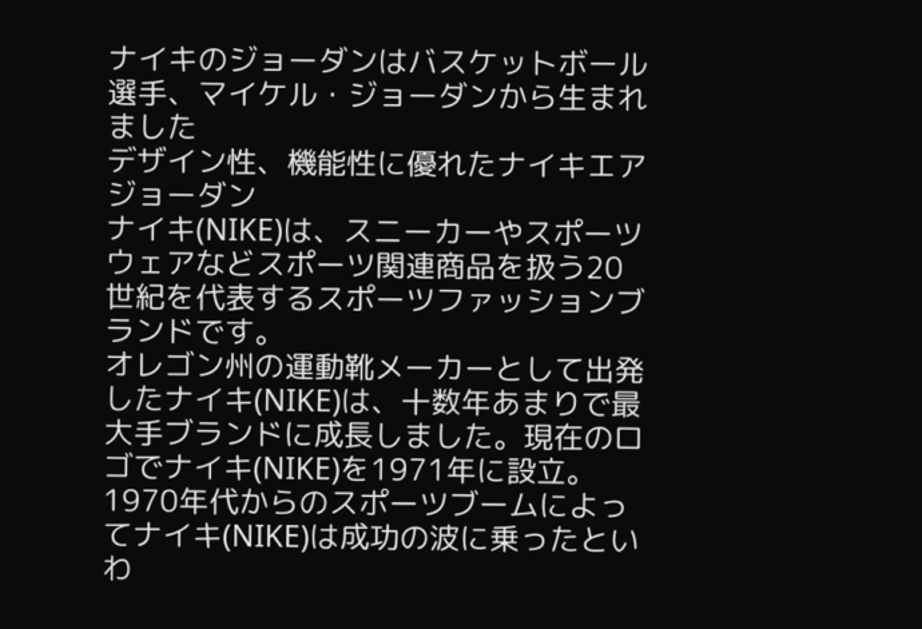ナイキのジョーダンはバスケットボール選手、マイケル・ジョーダンから生まれました
デザイン性、機能性に優れたナイキエアジョーダン
ナイキ(NIKE)は、スニーカーやスポーツウェアなどスポーツ関連商品を扱う20世紀を代表するスポーツファッションブランドです。
オレゴン州の運動靴メーカーとして出発したナイキ(NIKE)は、十数年あまりで最大手ブランドに成長しました。現在のロゴでナイキ(NIKE)を1971年に設立。
1970年代からのスポーツブームによってナイキ(NIKE)は成功の波に乗ったといわ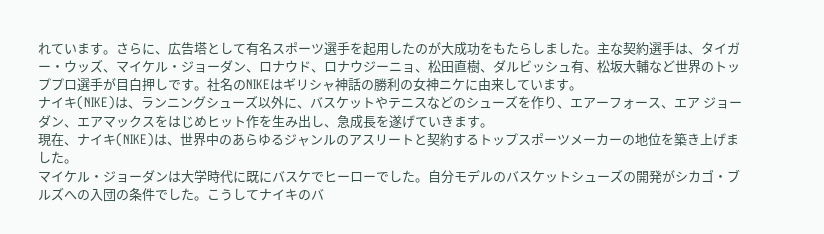れています。さらに、広告塔として有名スポーツ選手を起用したのが大成功をもたらしました。主な契約選手は、タイガー・ウッズ、マイケル・ジョーダン、ロナウド、ロナウジーニョ、松田直樹、ダルビッシュ有、松坂大輔など世界のトッププロ選手が目白押しです。社名のNIKEはギリシャ神話の勝利の女神ニケに由来しています。
ナイキ(NIKE)は、ランニングシューズ以外に、バスケットやテニスなどのシューズを作り、エアーフォース、エア ジョーダン、エアマックスをはじめヒット作を生み出し、急成長を遂げていきます。
現在、ナイキ(NIKE)は、世界中のあらゆるジャンルのアスリートと契約するトップスポーツメーカーの地位を築き上げました。
マイケル・ジョーダンは大学時代に既にバスケでヒーローでした。自分モデルのバスケットシューズの開発がシカゴ・ブルズへの入団の条件でした。こうしてナイキのバ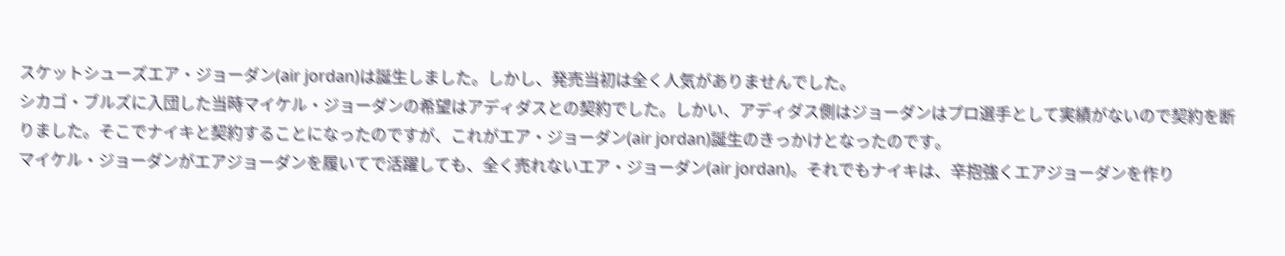スケットシューズエア・ジョーダン(air jordan)は誕生しました。しかし、発売当初は全く人気がありませんでした。
シカゴ・ブルズに入団した当時マイケル・ジョーダンの希望はアディダスとの契約でした。しかい、アディダス側はジョーダンはプロ選手として実績がないので契約を断りました。そこでナイキと契約することになったのですが、これがエア・ジョーダン(air jordan)誕生のきっかけとなったのです。
マイケル・ジョーダンがエアジョーダンを履いてで活躍しても、全く売れないエア・ジョーダン(air jordan)。それでもナイキは、辛抱強くエアジョーダンを作り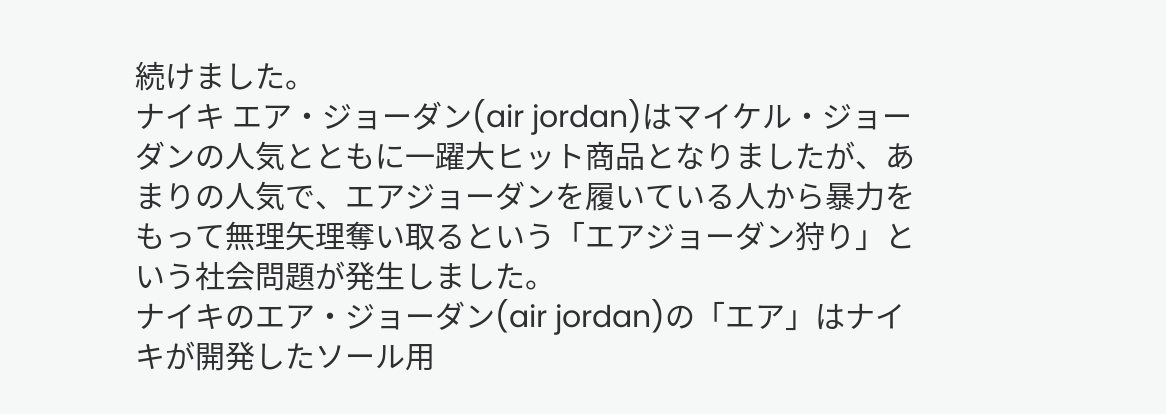続けました。
ナイキ エア・ジョーダン(air jordan)はマイケル・ジョーダンの人気とともに一躍大ヒット商品となりましたが、あまりの人気で、エアジョーダンを履いている人から暴力をもって無理矢理奪い取るという「エアジョーダン狩り」という社会問題が発生しました。
ナイキのエア・ジョーダン(air jordan)の「エア」はナイキが開発したソール用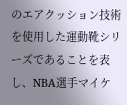のエアクッション技術を使用した運動靴シリーズであることを表し、NBA選手マイケ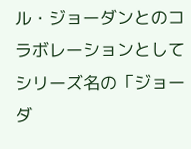ル・ジョーダンとのコラボレーションとしてシリーズ名の「ジョーダ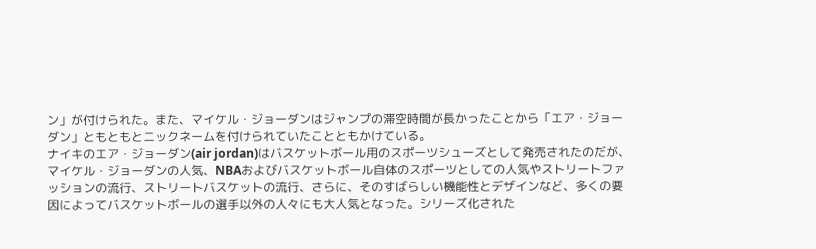ン」が付けられた。また、マイケル・ジョーダンはジャンプの滞空時間が長かったことから「エア・ジョーダン」ともともとニックネームを付けられていたことともかけている。
ナイキのエア・ジョーダン(air jordan)はバスケットボール用のスポーツシューズとして発売されたのだが、マイケル・ジョーダンの人気、NBAおよびバスケットボール自体のスポーツとしての人気やストリートファッションの流行、ストリートバスケットの流行、さらに、そのすばらしい機能性とデザインなど、多くの要因によってバスケットボールの選手以外の人々にも大人気となった。シリーズ化された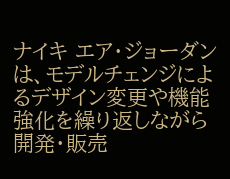ナイキ エア・ジョーダンは、モデルチェンジによるデザイン変更や機能強化を繰り返しながら開発・販売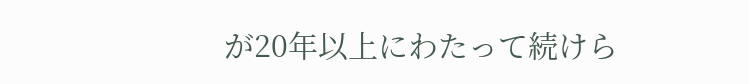が20年以上にわたって続けら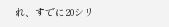れ、すでに20シリ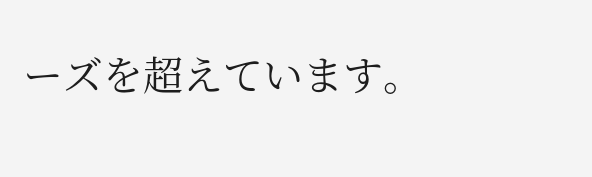ーズを超えています。